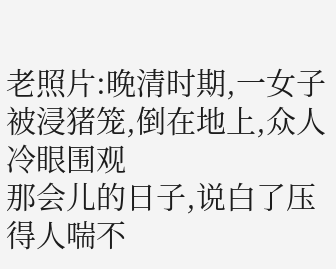老照片:晚清时期,一女子被浸猪笼,倒在地上,众人冷眼围观
那会儿的日子,说白了压得人喘不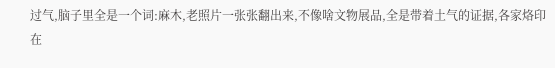过气,脑子里全是一个词:麻木,老照片一张张翻出来,不像啥文物展品,全是带着土气的证据,各家烙印在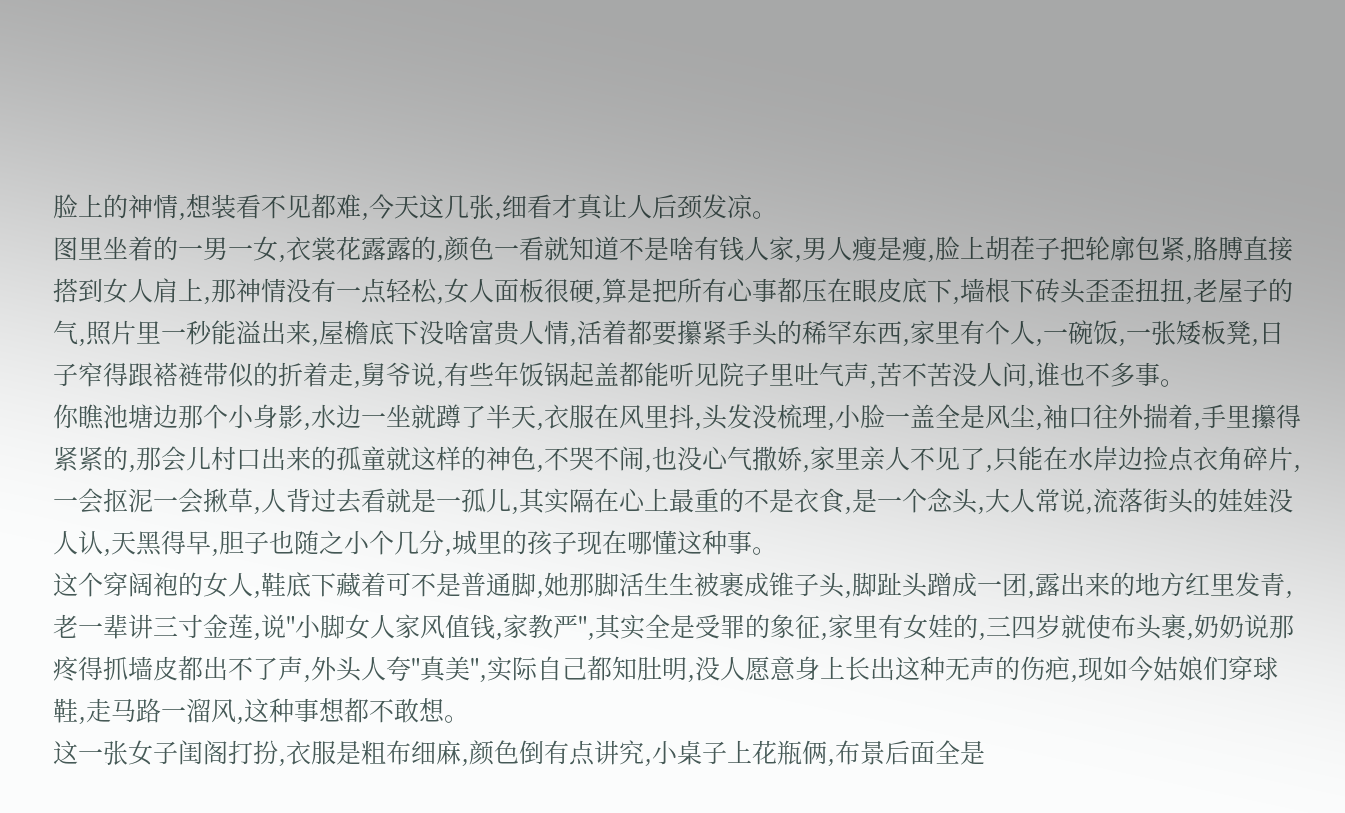脸上的神情,想装看不见都难,今天这几张,细看才真让人后颈发凉。
图里坐着的一男一女,衣裳花露露的,颜色一看就知道不是啥有钱人家,男人瘦是瘦,脸上胡茬子把轮廓包紧,胳膊直接搭到女人肩上,那神情没有一点轻松,女人面板很硬,算是把所有心事都压在眼皮底下,墙根下砖头歪歪扭扭,老屋子的气,照片里一秒能溢出来,屋檐底下没啥富贵人情,活着都要攥紧手头的稀罕东西,家里有个人,一碗饭,一张矮板凳,日子窄得跟褡裢带似的折着走,舅爷说,有些年饭锅起盖都能听见院子里吐气声,苦不苦没人问,谁也不多事。
你瞧池塘边那个小身影,水边一坐就蹲了半天,衣服在风里抖,头发没梳理,小脸一盖全是风尘,袖口往外揣着,手里攥得紧紧的,那会儿村口出来的孤童就这样的神色,不哭不闹,也没心气撒娇,家里亲人不见了,只能在水岸边捡点衣角碎片,一会抠泥一会揪草,人背过去看就是一孤儿,其实隔在心上最重的不是衣食,是一个念头,大人常说,流落街头的娃娃没人认,天黑得早,胆子也随之小个几分,城里的孩子现在哪懂这种事。
这个穿阔袍的女人,鞋底下藏着可不是普通脚,她那脚活生生被裹成锥子头,脚趾头蹭成一团,露出来的地方红里发青,老一辈讲三寸金莲,说"小脚女人家风值钱,家教严",其实全是受罪的象征,家里有女娃的,三四岁就使布头裹,奶奶说那疼得抓墙皮都出不了声,外头人夸"真美",实际自己都知肚明,没人愿意身上长出这种无声的伤疤,现如今姑娘们穿球鞋,走马路一溜风,这种事想都不敢想。
这一张女子闺阁打扮,衣服是粗布细麻,颜色倒有点讲究,小桌子上花瓶俩,布景后面全是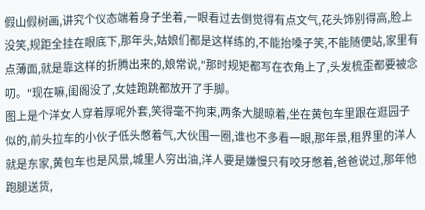假山假树画,讲究个仪态端着身子坐着,一眼看过去倒觉得有点文气,花头饰别得高,脸上没笑,规距全挂在眼底下,那年头,姑娘们都是这样练的,不能抬嗓子笑,不能随便站,家里有点薄面,就是靠这样的折腾出来的,娘常说,"那时规矩都写在衣角上了,头发梳歪都要被念叨。"现在嘛,闺阁没了,女娃跑跳都放开了手脚。
图上是个洋女人穿着厚呢外套,笑得毫不拘束,两条大腿晾着,坐在黄包车里跟在逛园子似的,前头拉车的小伙子低头憋着气,大伙围一圈,谁也不多看一眼,那年景,租界里的洋人就是东家,黄包车也是风景,城里人穷出油,洋人要是嫌慢只有咬牙憋着,爸爸说过,那年他跑腿送货,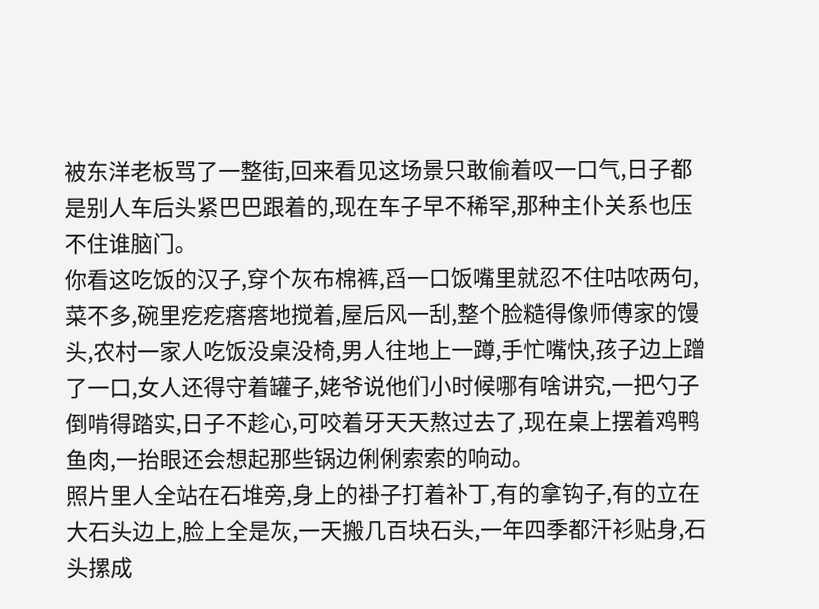被东洋老板骂了一整街,回来看见这场景只敢偷着叹一口气,日子都是别人车后头紧巴巴跟着的,现在车子早不稀罕,那种主仆关系也压不住谁脑门。
你看这吃饭的汉子,穿个灰布棉裤,舀一口饭嘴里就忍不住咕哝两句,菜不多,碗里疙疙瘩瘩地搅着,屋后风一刮,整个脸糙得像师傅家的馒头,农村一家人吃饭没桌没椅,男人往地上一蹲,手忙嘴快,孩子边上蹭了一口,女人还得守着罐子,姥爷说他们小时候哪有啥讲究,一把勺子倒啃得踏实,日子不趁心,可咬着牙天天熬过去了,现在桌上摆着鸡鸭鱼肉,一抬眼还会想起那些锅边俐俐索索的响动。
照片里人全站在石堆旁,身上的褂子打着补丁,有的拿钩子,有的立在大石头边上,脸上全是灰,一天搬几百块石头,一年四季都汗衫贴身,石头摞成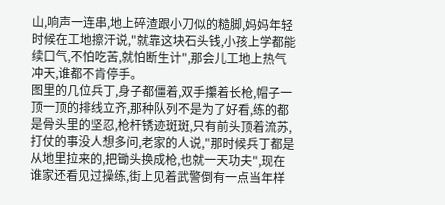山,响声一连串,地上碎渣跟小刀似的糙脚,妈妈年轻时候在工地擦汗说,"就靠这块石头钱,小孩上学都能续口气,不怕吃苦,就怕断生计",那会儿工地上热气冲天,谁都不肯停手。
图里的几位兵丁,身子都僵着,双手攥着长枪,帽子一顶一顶的排线立齐,那种队列不是为了好看,练的都是骨头里的坚忍,枪杆锈迹斑斑,只有前头顶着流苏,打仗的事没人想多问,老家的人说,"那时候兵丁都是从地里拉来的,把锄头换成枪,也就一天功夫",现在谁家还看见过操练,街上见着武警倒有一点当年样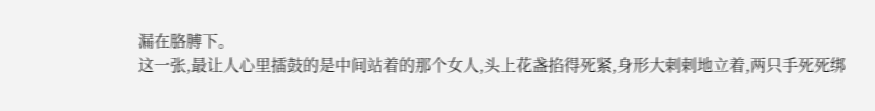漏在胳膊下。
这一张,最让人心里擂鼓的是中间站着的那个女人,头上花盏掐得死紧,身形大剌剌地立着,两只手死死绑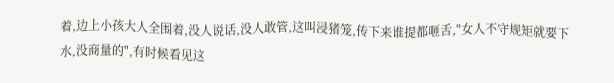着,边上小孩大人全围着,没人说话,没人敢管,这叫浸猪笼,传下来谁提都咂舌,"女人不守规矩就要下水,没商量的",有时候看见这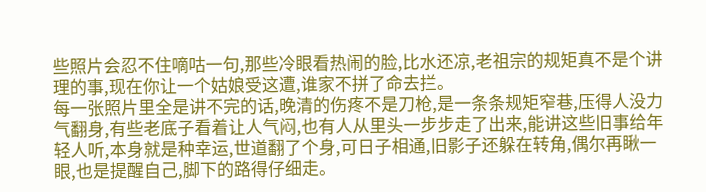些照片会忍不住嘀咕一句,那些冷眼看热闹的脸,比水还凉,老祖宗的规矩真不是个讲理的事,现在你让一个姑娘受这遭,谁家不拼了命去拦。
每一张照片里全是讲不完的话,晚清的伤疼不是刀枪,是一条条规矩窄巷,压得人没力气翻身,有些老底子看着让人气闷,也有人从里头一步步走了出来,能讲这些旧事给年轻人听,本身就是种幸运,世道翻了个身,可日子相通,旧影子还躲在转角,偶尔再瞅一眼,也是提醒自己,脚下的路得仔细走。